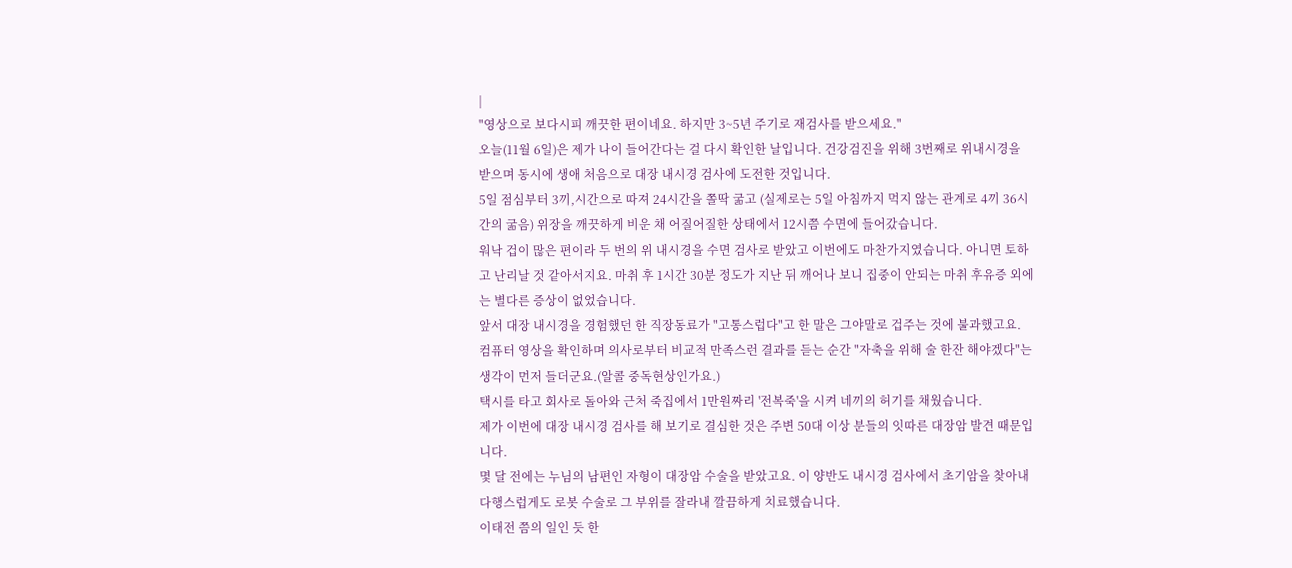|
"영상으로 보다시피 깨끗한 편이네요. 하지만 3~5년 주기로 재검사를 받으세요."
오늘(11월 6일)은 제가 나이 들어간다는 걸 다시 확인한 날입니다. 건강검진을 위해 3번째로 위내시경을 받으며 동시에 생애 처음으로 대장 내시경 검사에 도전한 것입니다.
5일 점심부터 3끼,시간으로 따져 24시간을 쫄딱 굶고 (실제로는 5일 아침까지 먹지 않는 관계로 4끼 36시간의 굶음) 위장을 깨끗하게 비운 채 어질어질한 상태에서 12시쯤 수면에 들어갔습니다.
워낙 겁이 많은 편이라 두 번의 위 내시경을 수면 검사로 받았고 이번에도 마찬가지였습니다. 아니면 토하고 난리날 것 같아서지요. 마취 후 1시간 30분 정도가 지난 뒤 깨어나 보니 집중이 안되는 마취 후유증 외에는 별다른 증상이 없었습니다.
앞서 대장 내시경을 경험했던 한 직장동료가 "고통스럽다"고 한 말은 그야말로 겁주는 것에 불과했고요.
컴퓨터 영상을 확인하며 의사로부터 비교적 만족스런 결과를 듣는 순간 "자축을 위해 술 한잔 해야겠다"는 생각이 먼저 들더군요.(알콜 중독현상인가요.)
택시를 타고 회사로 돌아와 근처 죽집에서 1만원짜리 '전복죽'을 시켜 네끼의 허기를 채웠습니다.
제가 이번에 대장 내시경 검사를 해 보기로 결심한 것은 주변 50대 이상 분들의 잇따른 대장암 발견 때문입니다.
몇 달 전에는 누님의 남편인 자형이 대장암 수술을 받았고요. 이 양반도 내시경 검사에서 초기암을 찾아내 다행스럽게도 로봇 수술로 그 부위를 잘라내 깔끔하게 치료했습니다.
이태전 쯤의 일인 듯 한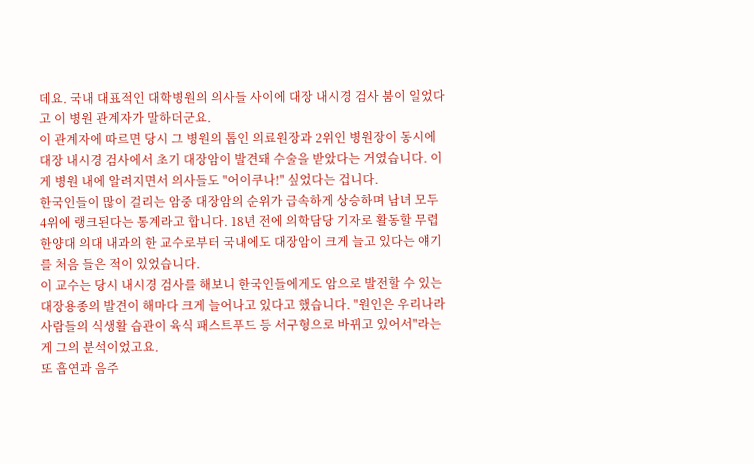데요. 국내 대표적인 대학병원의 의사들 사이에 대장 내시경 검사 붐이 일었다고 이 병원 관계자가 말하더군요.
이 관계자에 따르면 당시 그 병원의 톱인 의료원장과 2위인 병원장이 동시에 대장 내시경 검사에서 초기 대장암이 발견돼 수술을 받았다는 거였습니다. 이 게 병원 내에 알려지면서 의사들도 "어이쿠나!" 싶었다는 겁니다.
한국인들이 많이 걸리는 암중 대장암의 순위가 급속하게 상승하며 남녀 모두 4위에 랭크된다는 통계라고 합니다. 18년 전에 의학담당 기자로 활동할 무렵 한양대 의대 내과의 한 교수로부터 국내에도 대장암이 크게 늘고 있다는 얘기를 처음 들은 적이 있었습니다.
이 교수는 당시 내시경 검사를 해보니 한국인들에게도 암으로 발전할 수 있는 대장용종의 발견이 해마다 크게 늘어나고 있다고 했습니다. "원인은 우리나라 사람들의 식생활 습관이 육식 패스트푸드 등 서구형으로 바뀌고 있어서"라는 게 그의 분석이었고요.
또 흡연과 음주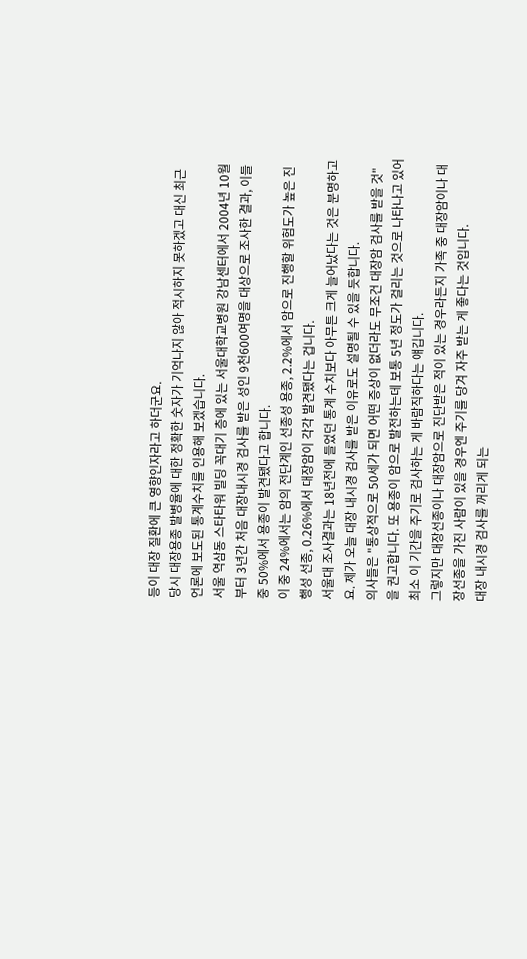등이 대장 질환에 큰 영향인자라고 하더군요.
당시 대장용종 발병율에 대한 정확한 숫자가 기억나지 않아 적시하지 못하겠고 대신 최근 언론에 보도된 통계수치를 인용해 보겠습니다.
서울 역삼동 스타타워 빌딩 꼭대기 층에 있는 서울대학교병원 강남센터에서 2004년 10월부터 3년간 처음 대장내시경 검사를 받은 성인 9천600여명을 대상으로 조사한 결과, 이들 중 50%에서 용종이 발견됐다고 합니다.
이 중 24%에서는 암의 전단계인 선종성 용종, 2.2%에서 암으로 진행할 위험도가 높은 진행성 선종, 0.26%에서 대장암이 각각 발견됐다는 겁니다.
서울대 조사결과는 18년전에 들었던 통계 수치보다 아무튼 크게 늘어났다는 것은 분명하고요. 제가 오늘 대장 내시경 검사를 받은 이유로도 설명될 수 있을 듯합니다.
의사들은 "통상적으로 50세가 되면 어떤 증상이 없더라도 무조건 대장암 검사를 받을 것"을 권고합니다. 또 용종이 암으로 발전하는데 보통 5년 정도가 걸리는 것으로 나타나고 있어 최소 이 기간을 주기로 검사하는 게 바람직하다는 얘깁니다.
그렇지만 대장선종이나 대장암으로 진단받은 적이 있는 경우라든지 가족 중 대장암이나 대장선종을 가진 사람이 있을 경우엔 주기를 당겨 자주 받는 게 좋다는 것입니다.
대장 내시경 검사를 꺼리게 되는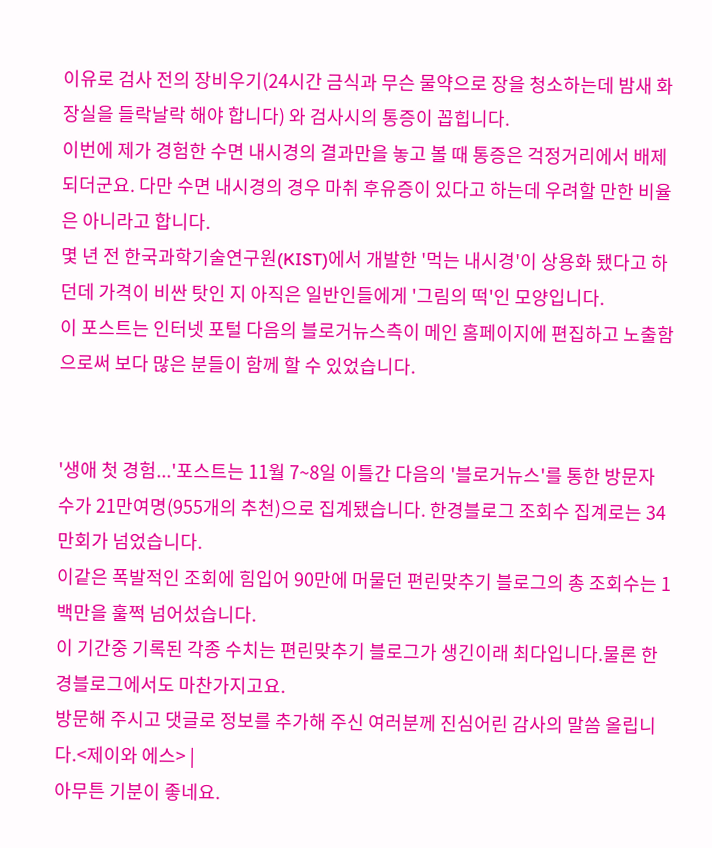이유로 검사 전의 장비우기(24시간 금식과 무슨 물약으로 장을 청소하는데 밤새 화장실을 들락날락 해야 합니다) 와 검사시의 통증이 꼽힙니다.
이번에 제가 경험한 수면 내시경의 결과만을 놓고 볼 때 통증은 걱정거리에서 배제되더군요. 다만 수면 내시경의 경우 마취 후유증이 있다고 하는데 우려할 만한 비율은 아니라고 합니다.
몇 년 전 한국과학기술연구원(KIST)에서 개발한 '먹는 내시경'이 상용화 됐다고 하던데 가격이 비싼 탓인 지 아직은 일반인들에게 '그림의 떡'인 모양입니다.
이 포스트는 인터넷 포털 다음의 블로거뉴스측이 메인 홈페이지에 편집하고 노출함으로써 보다 많은 분들이 함께 할 수 있었습니다.


'생애 첫 경험...'포스트는 11월 7~8일 이틀간 다음의 '블로거뉴스'를 통한 방문자 수가 21만여명(955개의 추천)으로 집계됐습니다. 한경블로그 조회수 집계로는 34만회가 넘었습니다.
이같은 폭발적인 조회에 힘입어 90만에 머물던 편린맞추기 블로그의 총 조회수는 1백만을 훌쩍 넘어섰습니다.
이 기간중 기록된 각종 수치는 편린맞추기 블로그가 생긴이래 최다입니다.물론 한경블로그에서도 마찬가지고요.
방문해 주시고 댓글로 정보를 추가해 주신 여러분께 진심어린 감사의 말씀 올립니다.<제이와 에스> |
아무튼 기분이 좋네요.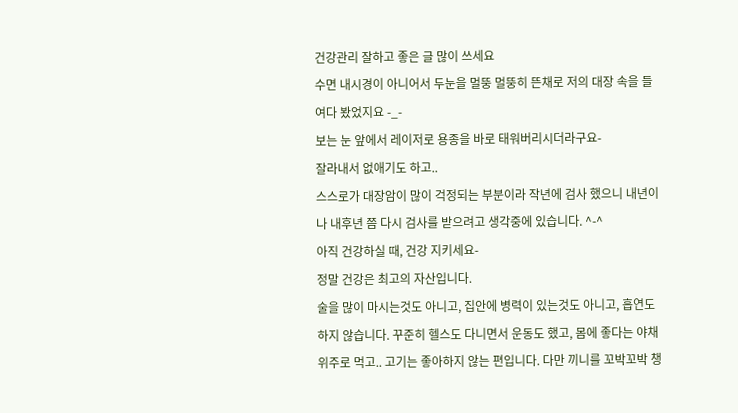건강관리 잘하고 좋은 글 많이 쓰세요
수면 내시경이 아니어서 두눈을 멀뚱 멀뚱히 뜬채로 저의 대장 속을 들여다 봤었지요 -_-
보는 눈 앞에서 레이저로 용종을 바로 태워버리시더라구요-
잘라내서 없애기도 하고..
스스로가 대장암이 많이 걱정되는 부분이라 작년에 검사 했으니 내년이나 내후년 쯤 다시 검사를 받으려고 생각중에 있습니다. ^-^
아직 건강하실 때, 건강 지키세요-
정말 건강은 최고의 자산입니다.
술을 많이 마시는것도 아니고, 집안에 병력이 있는것도 아니고, 흡연도 하지 않습니다. 꾸준히 헬스도 다니면서 운동도 했고, 몸에 좋다는 야채 위주로 먹고.. 고기는 좋아하지 않는 편입니다. 다만 끼니를 꼬박꼬박 챙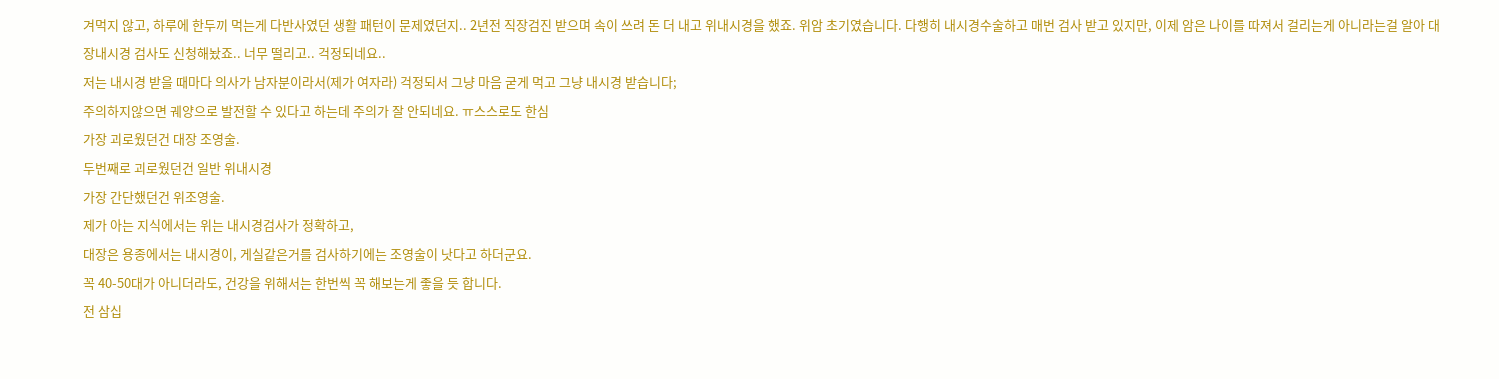겨먹지 않고, 하루에 한두끼 먹는게 다반사였던 생활 패턴이 문제였던지.. 2년전 직장검진 받으며 속이 쓰려 돈 더 내고 위내시경을 했죠. 위암 초기였습니다. 다행히 내시경수술하고 매번 검사 받고 있지만, 이제 암은 나이를 따져서 걸리는게 아니라는걸 알아 대장내시경 검사도 신청해놨죠.. 너무 떨리고.. 걱정되네요..
저는 내시경 받을 때마다 의사가 남자분이라서(제가 여자라) 걱정되서 그냥 마음 굳게 먹고 그냥 내시경 받습니다;
주의하지않으면 궤양으로 발전할 수 있다고 하는데 주의가 잘 안되네요. ㅠ스스로도 한심
가장 괴로웠던건 대장 조영술.
두번째로 괴로웠던건 일반 위내시경
가장 간단했던건 위조영술.
제가 아는 지식에서는 위는 내시경검사가 정확하고,
대장은 용종에서는 내시경이, 게실같은거를 검사하기에는 조영술이 낫다고 하더군요.
꼭 40-50대가 아니더라도, 건강을 위해서는 한번씩 꼭 해보는게 좋을 듯 합니다.
전 삼십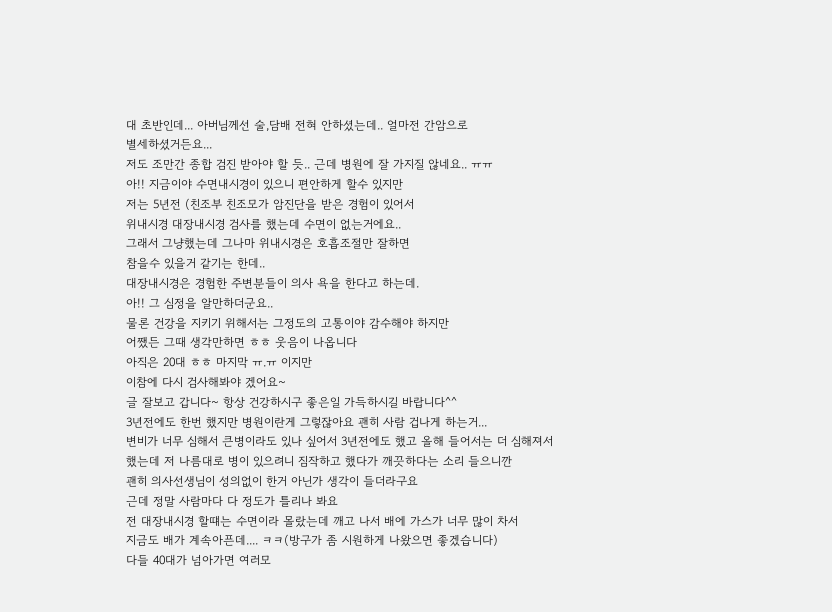대 초반인데... 아버님께선 술,담배 전혀 안하셨는데.. 얼마전 간암으로
별세하셨거든요...
저도 조만간 종합 검진 받아야 할 듯.. 근데 병원에 잘 가지질 않네요.. ㅠㅠ
아!! 지금이야 수면내시경이 있으니 편안하게 할수 있지만
저는 5년전 (친조부 친조모가 암진단을 받은 경험이 있어서
위내시경 대장내시경 검사를 했는데 수면이 없는거에요..
그래서 그냥했는데 그나마 위내시경은 호흡조절만 잘하면
참을수 있을거 같기는 한데..
대장내시경은 경험한 주변분들이 의사 욕을 한다고 하는데.
아!! 그 심정을 알만하더군요..
물론 건강을 지키기 위해서는 그정도의 고통이야 감수해야 하지만
어쨌든 그때 생각만하면 ㅎㅎ 웃음이 나옵니다
아직은 20대 ㅎㅎ 마지막 ㅠ.ㅠ 이지만
이참에 다시 검사해봐야 겠어요~
글 잘보고 갑니다~ 항상 건강하시구 좋은일 가득하시길 바랍니다^^
3년전에도 한번 했지만 병원이란게 그렇잖아요 괜히 사람 겁나게 하는거...
변비가 너무 심해서 큰병이라도 있나 싶어서 3년전에도 했고 올해 들어서는 더 심해져서
했는데 저 나름대로 병이 있으려니 짐작하고 했다가 깨끗하다는 소리 들으니깐
괜히 의사선생님이 성의없이 한거 아닌가 생각이 들더라구요
근데 정말 사람마다 다 정도가 틀리나 봐요
전 대장내시경 할떄는 수면이라 몰랐는데 깨고 나서 배에 가스가 너무 많이 차서
지금도 배가 계속아픈데.... ㅋㅋ(방구가 좀 시원하게 나왔으면 좋겠습니다)
다들 40대가 넘아가면 여러모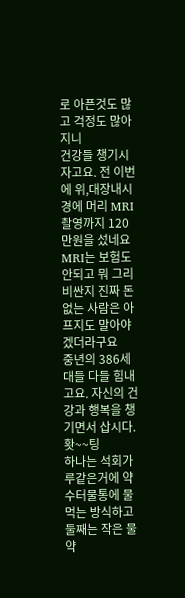로 아픈것도 많고 걱정도 많아지니
건강들 챙기시자고요. 전 이번에 위,대장내시경에 머리 MRI촬영까지 120만원을 섰네요
MRI는 보험도 안되고 뭐 그리 비싼지 진짜 돈없는 사람은 아프지도 말아야겠더라구요
중년의 386세대들 다들 힘내고요. 자신의 건강과 행복을 챙기면서 삽시다. 홧~~팅
하나는 석회가루같은거에 약수터물통에 물먹는 방식하고
둘째는 작은 물약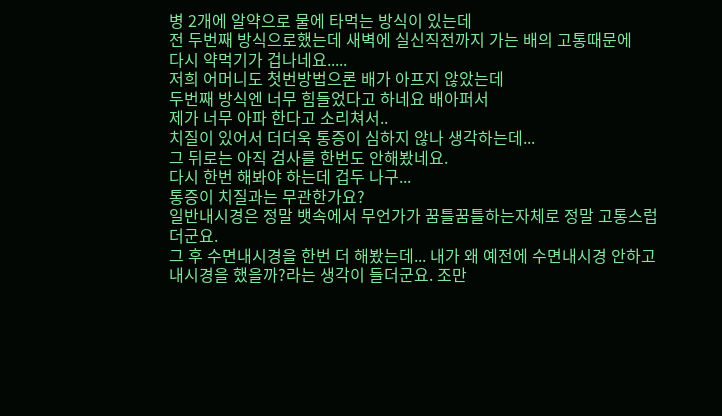병 2개에 알약으로 물에 타먹는 방식이 있는데
전 두번째 방식으로했는데 새벽에 실신직전까지 가는 배의 고통때문에
다시 약먹기가 겁나네요.....
저희 어머니도 첫번방법으론 배가 아프지 않았는데
두번째 방식엔 너무 힘들었다고 하네요 배아퍼서
제가 너무 아파 한다고 소리쳐서..
치질이 있어서 더더욱 통증이 심하지 않나 생각하는데...
그 뒤로는 아직 검사를 한번도 안해봤네요.
다시 한번 해봐야 하는데 겁두 나구...
통증이 치질과는 무관한가요?
일반내시경은 정말 뱃속에서 무언가가 꿈틀꿈틀하는자체로 정말 고통스럽더군요.
그 후 수면내시경을 한번 더 해봤는데... 내가 왜 예전에 수면내시경 안하고
내시경을 했을까?라는 생각이 들더군요. 조만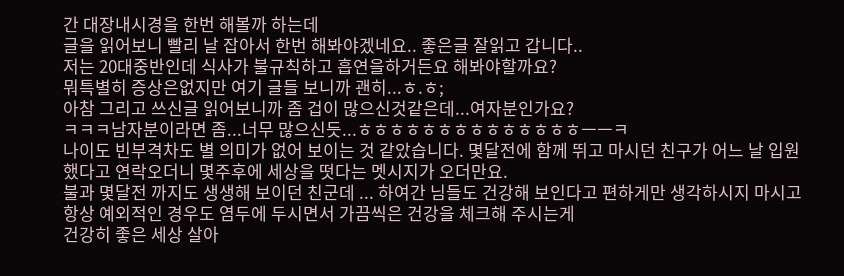간 대장내시경을 한번 해볼까 하는데
글을 읽어보니 빨리 날 잡아서 한번 해봐야겠네요.. 좋은글 잘읽고 갑니다..
저는 20대중반인데 식사가 불규칙하고 흡연을하거든요 해봐야할까요?
뭐특별히 증상은없지만 여기 글들 보니까 괜히...ㅎ.ㅎ;
아참 그리고 쓰신글 읽어보니까 좀 겁이 많으신것같은데...여자분인가요?
ㅋㅋㅋ남자분이라면 좀...너무 많으신듯...ㅎㅎㅎㅎㅎㅎㅎㅎㅎㅎㅎㅎㅎㅎㅡㅡㅋ
나이도 빈부격차도 별 의미가 없어 보이는 것 같았습니다. 몇달전에 함께 뛰고 마시던 친구가 어느 날 입원 했다고 연락오더니 몇주후에 세상을 떳다는 멧시지가 오더만요.
불과 몇달전 까지도 생생해 보이던 친군데 ... 하여간 님들도 건강해 보인다고 편하게만 생각하시지 마시고 항상 예외적인 경우도 염두에 두시면서 가끔씩은 건강을 체크해 주시는게
건강히 좋은 세상 살아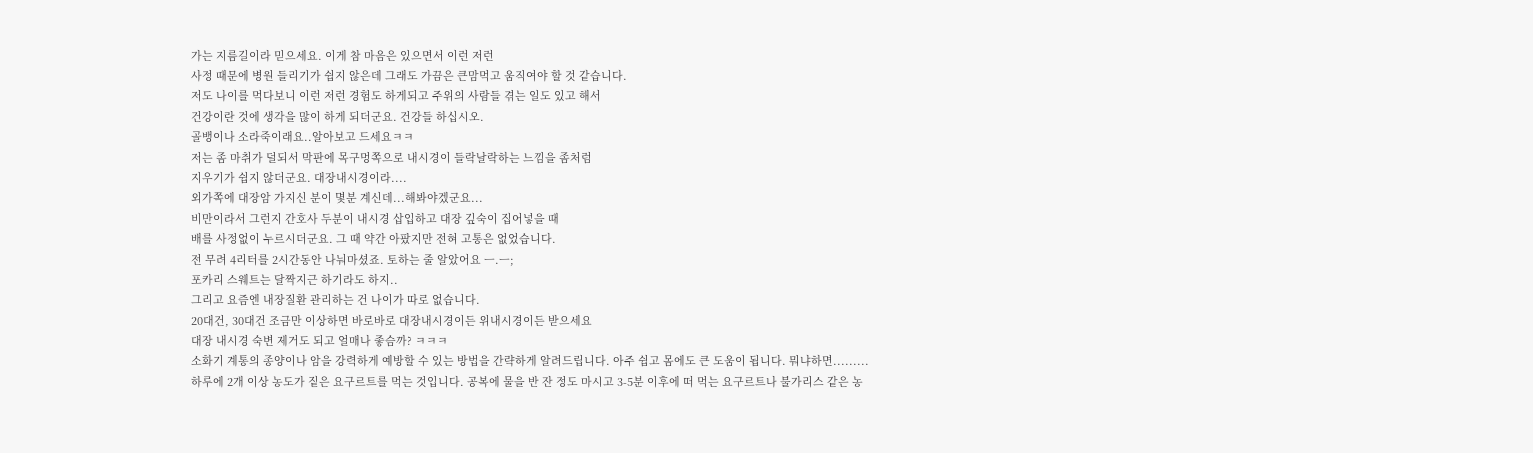가는 지름길이라 믿으세요. 이게 참 마음은 있으면서 이런 저런
사정 때문에 병원 들리기가 쉽지 않은데 그래도 가끔은 큰맘먹고 움직여야 할 것 같습니다.
저도 나이를 먹다보니 이런 저런 경험도 하게되고 주위의 사람들 겪는 일도 있고 해서
건강이란 것에 생각을 많이 하게 되더군요. 건강들 하십시오.
골뱅이나 소라죽이래요..알아보고 드세요ㅋㅋ
저는 좀 마취가 덜되서 막판에 목구멍쪽으로 내시경이 들락날락하는 느낌을 좀처럼
지우기가 쉽지 않더군요. 대장내시경이라....
외가쪽에 대장암 가지신 분이 몇분 계신데...해봐야겠군요...
비만이라서 그런지 간호사 두분이 내시경 삽입하고 대장 깊숙이 집어넣을 때
배를 사정없이 누르시더군요. 그 때 약간 아팠지만 전혀 고통은 없었습니다.
전 무려 4리터를 2시간동안 나눠마셨죠. 토하는 줄 알았어요 ㅡ.ㅡ;
포카리 스웨트는 달짝지근 하기라도 하지..
그리고 요즘엔 내장질환 관리하는 건 나이가 따로 없습니다.
20대건, 30대건 조금만 이상하면 바로바로 대장내시경이든 위내시경이든 받으세요
대장 내시경 숙변 제거도 되고 얼매나 좋슴까? ㅋㅋㅋ
소화기 계통의 종양이나 암을 강력하게 예방할 수 있는 방법을 간략하게 알려드립니다. 아주 쉽고 몸에도 큰 도움이 됩니다. 뭐냐하면.........
하루에 2개 이상 농도가 짙은 요구르트를 먹는 것입니다. 공복에 물을 반 잔 정도 마시고 3-5분 이후에 떠 먹는 요구르트나 불가리스 같은 농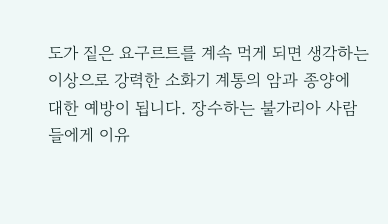도가 짙은 요구르트를 계속 먹게 되면 생각하는 이상으로 강력한 소화기 계통의 암과 종양에 대한 예방이 됩니다. 장수하는 불가리아 사람들에게 이유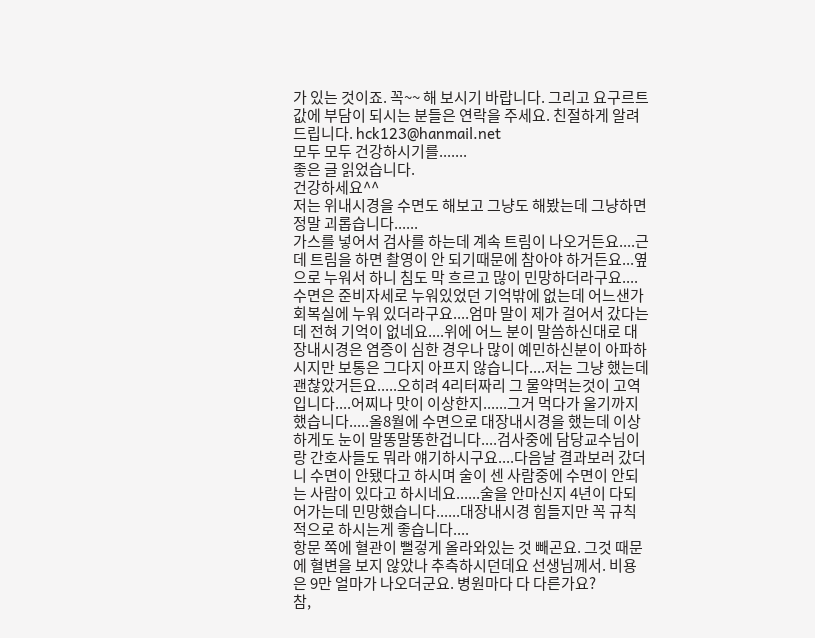가 있는 것이죠. 꼭~~ 해 보시기 바랍니다. 그리고 요구르트 값에 부담이 되시는 분들은 연락을 주세요. 친절하게 알려드립니다. hck123@hanmail.net
모두 모두 건강하시기를.......
좋은 글 읽었습니다.
건강하세요^^
저는 위내시경을 수면도 해보고 그냥도 해봤는데 그냥하면 정말 괴롭습니다......
가스를 넣어서 검사를 하는데 계속 트림이 나오거든요....근데 트림을 하면 촬영이 안 되기때문에 참아야 하거든요...옆으로 누워서 하니 침도 막 흐르고 많이 민망하더라구요....수면은 준비자세로 누워있었던 기억밖에 없는데 어느샌가 회복실에 누워 있더라구요....엄마 말이 제가 걸어서 갔다는데 전혀 기억이 없네요....위에 어느 분이 말씀하신대로 대장내시경은 염증이 심한 경우나 많이 예민하신분이 아파하시지만 보통은 그다지 아프지 않습니다....저는 그냥 했는데 괜찮았거든요.....오히려 4리터짜리 그 물약먹는것이 고역입니다....어찌나 맛이 이상한지......그거 먹다가 울기까지 했습니다.....올8월에 수면으로 대장내시경을 했는데 이상하게도 눈이 말똥말똥한겁니다....검사중에 담당교수님이랑 간호사들도 뭐라 얘기하시구요....다음날 결과보러 갔더니 수면이 안됐다고 하시며 술이 센 사람중에 수면이 안되는 사람이 있다고 하시네요......술을 안마신지 4년이 다되어가는데 민망했습니다......대장내시경 힘들지만 꼭 규칙적으로 하시는게 좋습니다....
항문 쪽에 혈관이 뻘겋게 올라와있는 것 빼곤요. 그것 때문에 혈변을 보지 않았나 추측하시던데요 선생님께서. 비용은 9만 얼마가 나오더군요. 병원마다 다 다른가요?
참,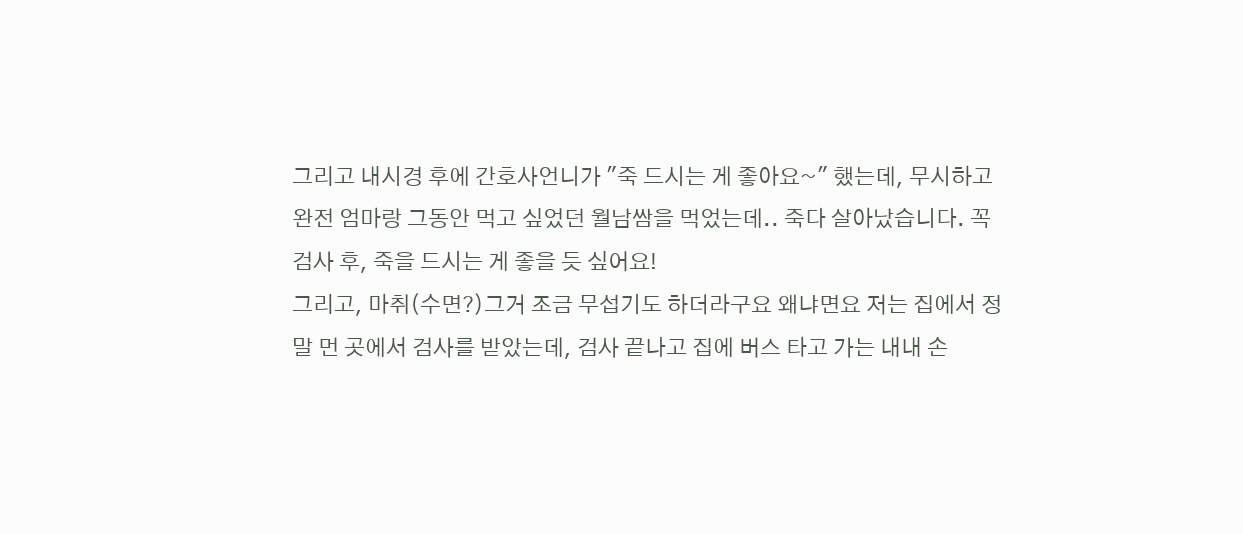그리고 내시경 후에 간호사언니가 "죽 드시는 게 좋아요~" 했는데, 무시하고 완전 엄마랑 그동안 먹고 싶었던 월남쌈을 먹었는데.. 죽다 살아났습니다. 꼭 검사 후, 죽을 드시는 게 좋을 듯 싶어요!
그리고, 마취(수면?)그거 조금 무섭기도 하더라구요 왜냐면요 저는 집에서 정말 먼 곳에서 검사를 받았는데, 검사 끝나고 집에 버스 타고 가는 내내 손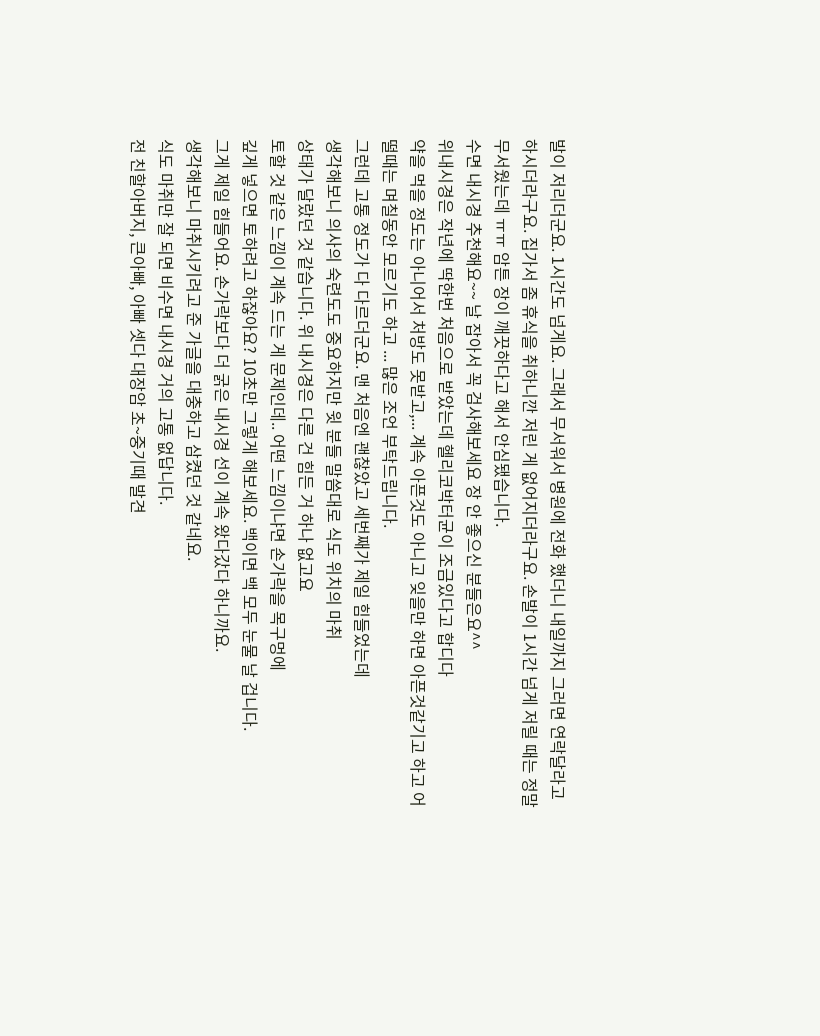발이 저리더군요. 1시간도 넘게요. 그래서 무서워서 병원에 전화 했더니 내일까지 그러면 연락달라고 하시더라구요. 집가서 좀 휴식을 취하니깐 저린 게 없어지더라구요. 손발이 1시간 넘게 저릴 때는 정말 무서웠는데 ㅠㅠ 암튼 장이 깨끗하다고 해서 안심됐습니다.
수면 내시경 추천해요~~ 날 잡아서 꼭 검사해보세요 장 안 좋으신 분들은요^^
위내시경은 작년에 딱한번 처음으로 받았는데 헬리코박터균이 조금있다고 합디다
약을 먹을 정도는 아니어서 처방도 못받고,... 계속 아픈것도 아니고 잊을만 하면 아픈것같기고 하고 어떨때는 며칠동안 모르기도 하고 ... 많은 조언 부탁드립니다.
그런데 고통 정도가 다 다르더군요. 맨 처음엔 괜찮았고 세번째가 제일 힘들었는데
생각해보니 의사의 숙련도도 중요하지만 윗 분들 말씀대로 식도 위치의 마취
상태가 달랐던 것 같습니다. 위 내시경은 다른 건 힘든 거 하나 없고요
토할 것 같은 느낌이 계속 드는 게 문제인데.. 어떤 느낌이냐면 손가락을 목구멍에
깊게 넣으면 토하려고 하잖아요? 10초만 그렇게 해보세요. 백이면 백 모두 눈물 날 겁니다.
그게 제일 힘들어요. 손가락보다 더 굵은 내시경 선이 계속 왔다갔다 하니까요.
생각해보니 마취시키려고 준 가글을 대충하고 삼켰던 것 같네요.
식도 마취만 잘 되면 비수면 내시경 거의 고통 없답니다.
전 친할아버지, 큰아빠, 아빠 셋다 대장암 초~중기때 발견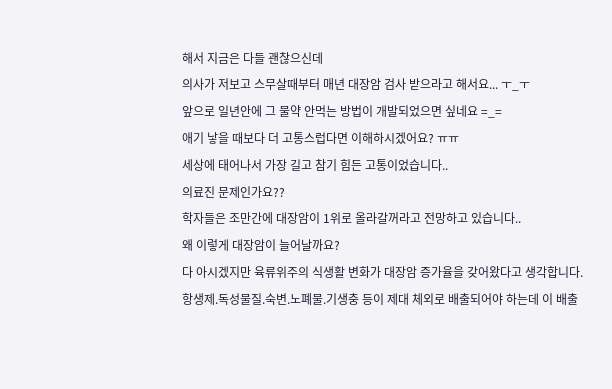해서 지금은 다들 괜찮으신데
의사가 저보고 스무살때부터 매년 대장암 검사 받으라고 해서요... ㅜ_ㅜ
앞으로 일년안에 그 물약 안먹는 방법이 개발되었으면 싶네요 =_=
애기 낳을 때보다 더 고통스럽다면 이해하시겠어요? ㅠㅠ
세상에 태어나서 가장 길고 참기 힘든 고통이었습니다..
의료진 문제인가요??
학자들은 조만간에 대장암이 1위로 올라갈꺼라고 전망하고 있습니다..
왜 이렇게 대장암이 늘어날까요?
다 아시겠지만 육류위주의 식생활 변화가 대장암 증가율을 갖어왔다고 생각합니다.
항생제.독성물질.숙변.노폐물.기생충 등이 제대 체외로 배출되어야 하는데 이 배출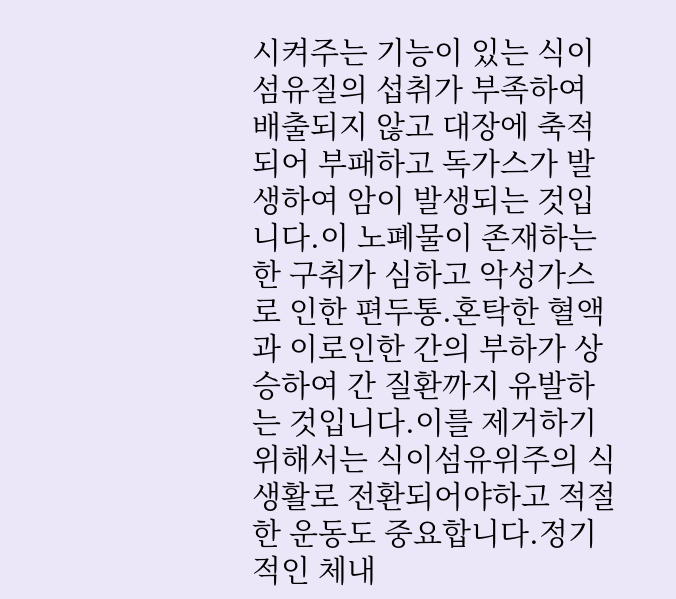시켜주는 기능이 있는 식이섬유질의 섭취가 부족하여 배출되지 않고 대장에 축적되어 부패하고 독가스가 발생하여 암이 발생되는 것입니다.이 노폐물이 존재하는 한 구취가 심하고 악성가스로 인한 편두통.혼탁한 혈액과 이로인한 간의 부하가 상승하여 간 질환까지 유발하는 것입니다.이를 제거하기 위해서는 식이섬유위주의 식생활로 전환되어야하고 적절한 운동도 중요합니다.정기적인 체내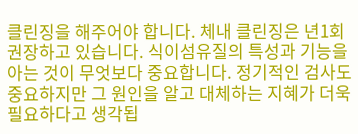클린징을 해주어야 합니다. 체내 클린징은 년1회 권장하고 있습니다. 식이섬유질의 특성과 기능을 아는 것이 무엇보다 중요합니다. 정기적인 검사도 중요하지만 그 원인을 알고 대체하는 지혜가 더욱 필요하다고 생각됩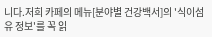니다.저희 카페의 메뉴[분야별 건강백서]의 '식이섬유 정보'를 꼭 읽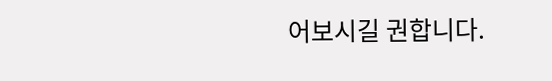어보시길 권합니다.